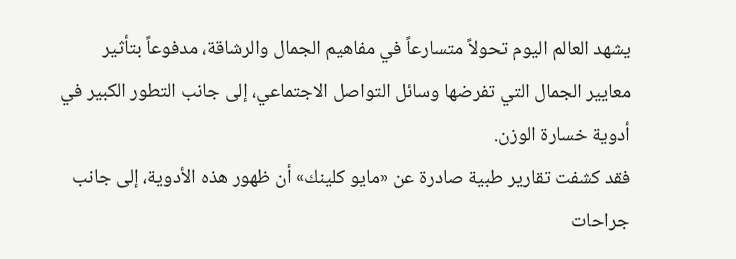يشهد العالم اليوم تحولاً متسارعاً في مفاهيم الجمال والرشاقة، مدفوعاً بتأثير معايير الجمال التي تفرضها وسائل التواصل الاجتماعي، إلى جانب التطور الكبير في أدوية خسارة الوزن.
فقد كشفت تقارير طبية صادرة عن «مايو كلينك» أن ظهور هذه الأدوية، إلى جانب جراحات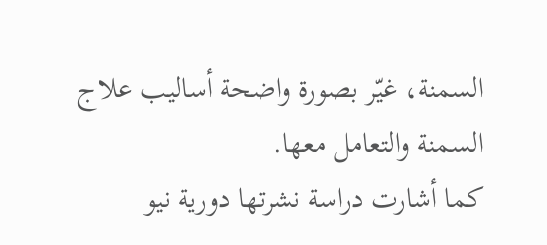السمنة، غيّر بصورة واضحة أساليب علاج السمنة والتعامل معها.
كما أشارت دراسة نشرتها دورية نيو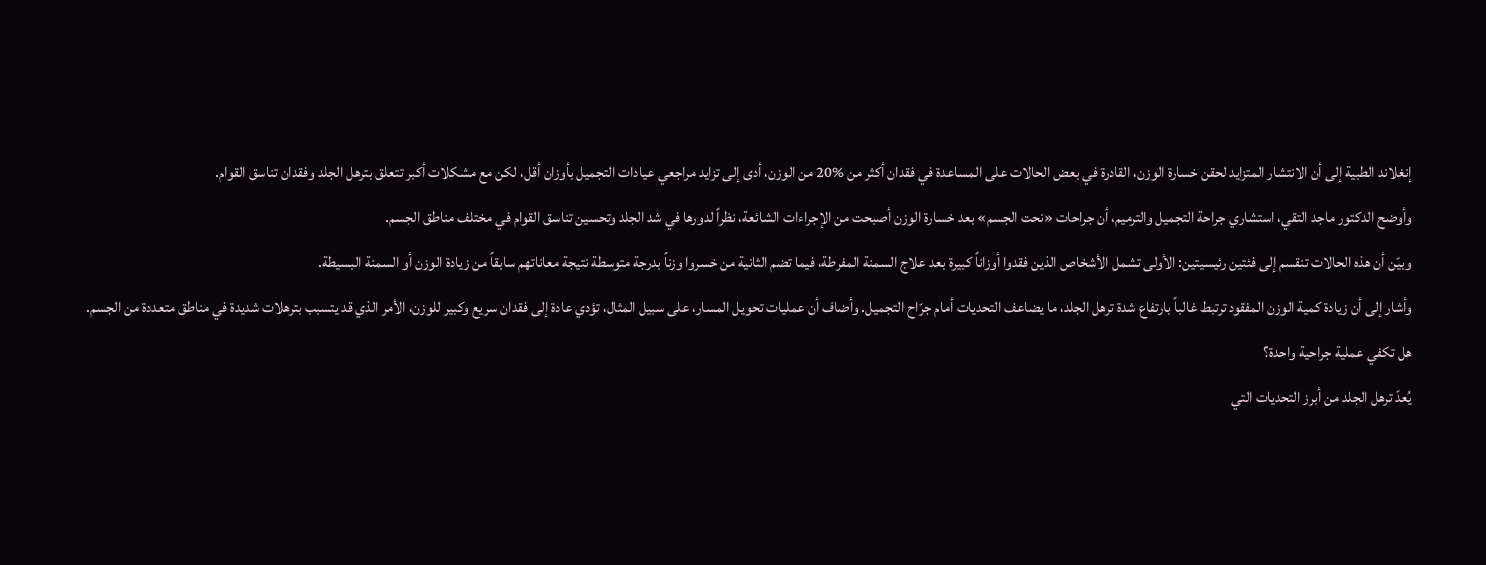إنغلاند الطبية إلى أن الانتشار المتزايد لحقن خسارة الوزن، القادرة في بعض الحالات على المساعدة في فقدان أكثر من %20 من الوزن، أدى إلى تزايد مراجعي عيادات التجميل بأوزان أقل، لكن مع مشكلات أكبر تتعلق بترهل الجلد وفقدان تناسق القوام.
وأوضح الدكتور ماجد التقي، استشاري جراحة التجميل والترميم، أن جراحات «نحت الجسم» بعد خسارة الوزن أصبحت من الإجراءات الشائعة، نظراً لدورها في شد الجلد وتحسين تناسق القوام في مختلف مناطق الجسم.
وبيّن أن هذه الحالات تنقسم إلى فئتين رئيسيتين: الأولى تشمل الأشخاص الذين فقدوا أوزاناً كبيرة بعد علاج السمنة المفرطة، فيما تضم الثانية من خسروا وزناً بدرجة متوسطة نتيجة معاناتهم سابقاً من زيادة الوزن أو السمنة البسيطة.
وأشار إلى أن زيادة كمية الوزن المفقود ترتبط غالباً بارتفاع شدة ترهل الجلد، ما يضاعف التحديات أمام جرّاح التجميل. وأضاف أن عمليات تحويل المسار، على سبيل المثال، تؤدي عادة إلى فقدان سريع وكبير للوزن، الأمر الذي قد يتسبب بترهلات شديدة في مناطق متعددة من الجسم.
هل تكفي عملية جراحية واحدة؟
يُعدّ ترهل الجلد من أبرز التحديات التي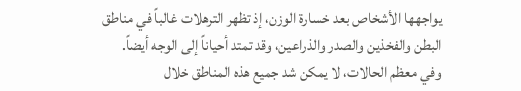يواجهها الأشخاص بعد خسارة الوزن، إذ تظهر الترهلات غالباً في مناطق البطن والفخذين والصدر والذراعين، وقد تمتد أحياناً إلى الوجه أيضاً.
وفي معظم الحالات، لا يمكن شد جميع هذه المناطق خلال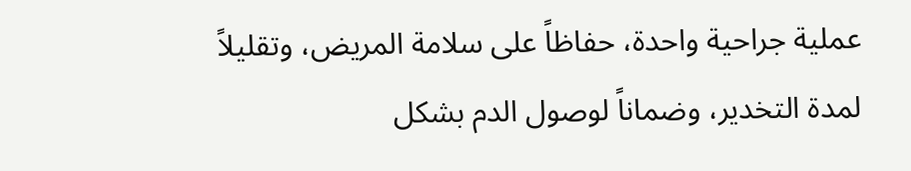عملية جراحية واحدة، حفاظاً على سلامة المريض، وتقليلاً لمدة التخدير، وضماناً لوصول الدم بشكل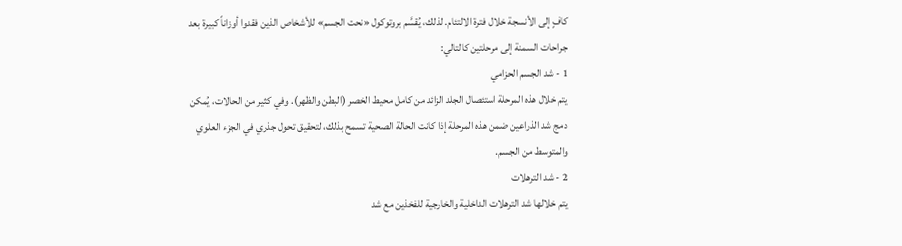كافٍ إلى الأنسجة خلال فترة الالتئام. لذلك، يُقسَّم بروتوكول «نحت الجسم» للأشخاص الذين فقدوا أوزاناً كبيرة بعد جراحات السمنة إلى مرحلتين كالتالي:
1 - شد الجسم الحزامي
يتم خلال هذه المرحلة استئصال الجلد الزائد من كامل محيط الخصر (البطن والظهر). وفي كثير من الحالات، يُمكن دمج شد الذراعين ضمن هذه المرحلة إذا كانت الحالة الصحية تسمح بذلك، لتحقيق تحول جذري في الجزء العلوي والمتوسط من الجسم.
2 - شد الترهلات
يتم خلالها شد الترهلات الداخلية والخارجية للفخذين مع شد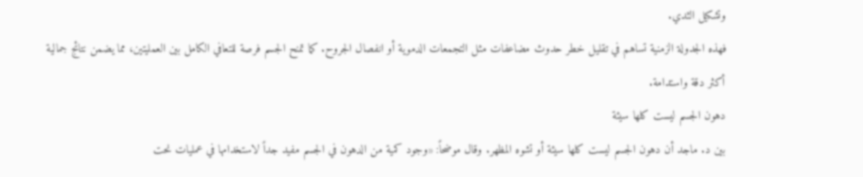وتشكيل الثدي.
فهذه الجدولة الزمنية تساهم في تقليل خطر حدوث مضاعفات مثل التجمعات الدموية أو انفصال الجروح. كما تمنح الجسم فرصة للتعافي الكامل بين العمليتين، مما يضمن نتائج جمالية أكثر دقة واستدامة.
دهون الجسم ليست كلها سيئة
بين د. ماجد أن دهون الجسم ليست كلها سيئة أو تشوه المظهر. وقال موضحاً: «وجود كمية من الدهون في الجسم مفيد جداً لاستخدامها في عمليات نحت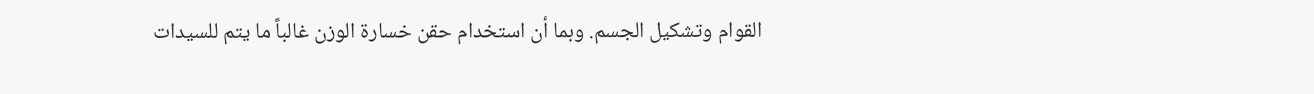القوام وتشكيل الجسم. وبما أن استخدام حقن خسارة الوزن غالباً ما يتم للسيدات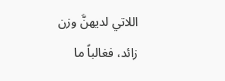اللاتي لديهنَّ وزن زائد، فغالباً ما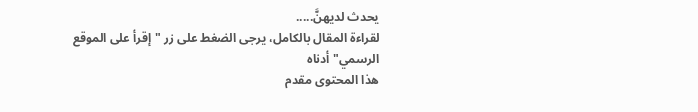يحدث لديهنَّ.....
لقراءة المقال بالكامل، يرجى الضغط على زر "إقرأ على الموقع الرسمي" أدناه
هذا المحتوى مقدم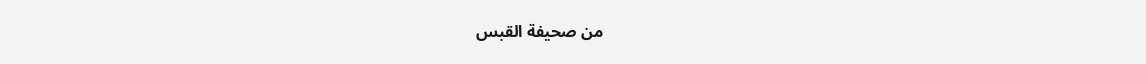من صحيفة القبس